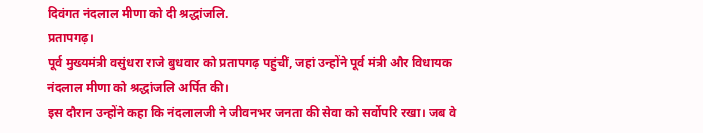दिवंगत नंदलाल मीणा को दी श्रद्धांजलि.
प्रतापगढ़।
पूर्व मुख्यमंत्री वसुंधरा राजे बुधवार को प्रतापगढ़ पहुंचीं, जहां उन्होंने पूर्व मंत्री और विधायक नंदलाल मीणा को श्रद्धांजलि अर्पित की।
इस दौरान उन्होंने कहा कि नंदलालजी ने जीवनभर जनता की सेवा को सर्वोपरि रखा। जब वे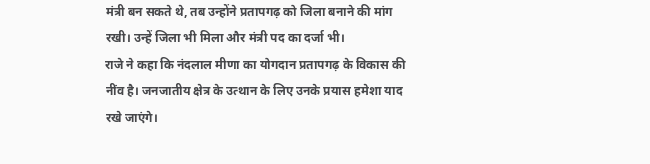मंत्री बन सकते थे, तब उन्होंने प्रतापगढ़ को जिला बनाने की मांग रखी। उन्हें जिला भी मिला और मंत्री पद का दर्जा भी।
राजे ने कहा कि नंदलाल मीणा का योगदान प्रतापगढ़ के विकास की नींव है। जनजातीय क्षेत्र के उत्थान के लिए उनके प्रयास हमेशा याद रखे जाएंगे।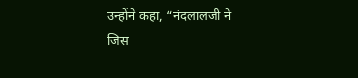उन्होंने कहा, “नंदलालजी ने जिस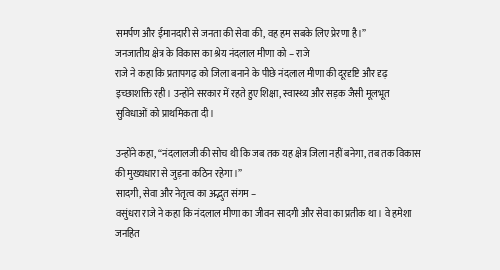समर्पण और ईमानदारी से जनता की सेवा की, वह हम सबके लिए प्रेरणा है।”
जनजातीय क्षेत्र के विकास का श्रेय नंदलाल मीणा को – राजे
राजे ने कहा कि प्रतापगढ़ को जिला बनाने के पीछे नंदलाल मीणा की दूरदृष्टि और दृढ़ इच्छाशक्ति रही। उन्होंने सरकार में रहते हुए शिक्षा, स्वास्थ्य और सड़क जैसी मूलभूत सुविधाओं को प्राथमिकता दी।

उन्होंने कहा, “नंदलालजी की सोच थी कि जब तक यह क्षेत्र जिला नहीं बनेगा, तब तक विकास की मुख्यधारा से जुड़ना कठिन रहेगा।”
सादगी, सेवा और नेतृत्व का अद्भुत संगम –
वसुंधरा राजे ने कहा कि नंदलाल मीणा का जीवन सादगी और सेवा का प्रतीक था। वे हमेशा जनहित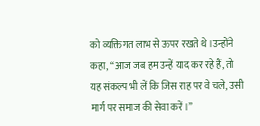को व्यक्तिगत लाभ से ऊपर रखते थे।उन्होंने कहा, “आज जब हम उन्हें याद कर रहे हैं, तो यह संकल्प भी लें कि जिस राह पर वे चले, उसी मार्ग पर समाज की सेवा करें।”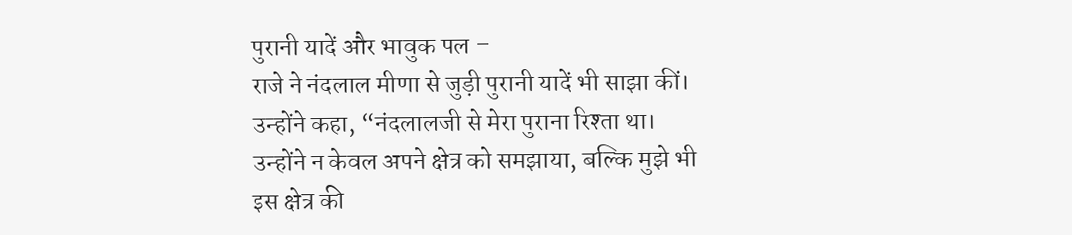पुरानी यादें और भावुक पल –
राजे ने नंदलाल मीणा से जुड़ी पुरानी यादें भी साझा कीं। उन्होंने कहा, “नंदलालजी से मेरा पुराना रिश्ता था। उन्होंने न केवल अपने क्षेत्र को समझाया, बल्कि मुझे भी इस क्षेत्र की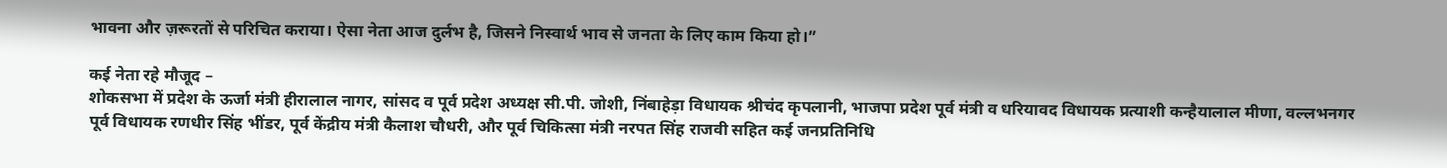भावना और ज़रूरतों से परिचित कराया। ऐसा नेता आज दुर्लभ है, जिसने निस्वार्थ भाव से जनता के लिए काम किया हो।”

कई नेता रहे मौजूद –
शोकसभा में प्रदेश के ऊर्जा मंत्री हीरालाल नागर, सांसद व पूर्व प्रदेश अध्यक्ष सी.पी. जोशी, निंबाहेड़ा विधायक श्रीचंद कृपलानी, भाजपा प्रदेश पूर्व मंत्री व धरियावद विधायक प्रत्याशी कन्हैयालाल मीणा, वल्लभनगर पूर्व विधायक रणधीर सिंह भींडर, पूर्व केंद्रीय मंत्री कैलाश चौधरी, और पूर्व चिकित्सा मंत्री नरपत सिंह राजवी सहित कई जनप्रतिनिधि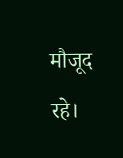मौजूद रहे।